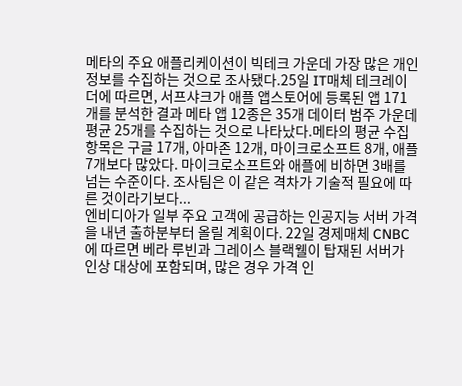메타의 주요 애플리케이션이 빅테크 가운데 가장 많은 개인정보를 수집하는 것으로 조사됐다.25일 IT매체 테크레이더에 따르면, 서프샤크가 애플 앱스토어에 등록된 앱 171개를 분석한 결과 메타 앱 12종은 35개 데이터 범주 가운데 평균 25개를 수집하는 것으로 나타났다.메타의 평균 수집 항목은 구글 17개, 아마존 12개, 마이크로소프트 8개, 애플 7개보다 많았다. 마이크로소프트와 애플에 비하면 3배를 넘는 수준이다. 조사팀은 이 같은 격차가 기술적 필요에 따른 것이라기보다...
엔비디아가 일부 주요 고객에 공급하는 인공지능 서버 가격을 내년 출하분부터 올릴 계획이다. 22일 경제매체 CNBC에 따르면 베라 루빈과 그레이스 블랙웰이 탑재된 서버가 인상 대상에 포함되며, 많은 경우 가격 인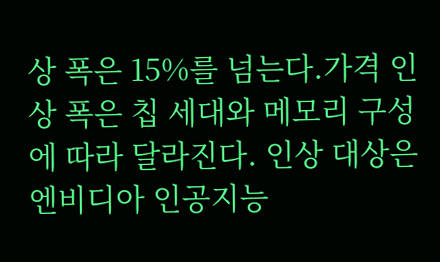상 폭은 15%를 넘는다.가격 인상 폭은 칩 세대와 메모리 구성에 따라 달라진다. 인상 대상은 엔비디아 인공지능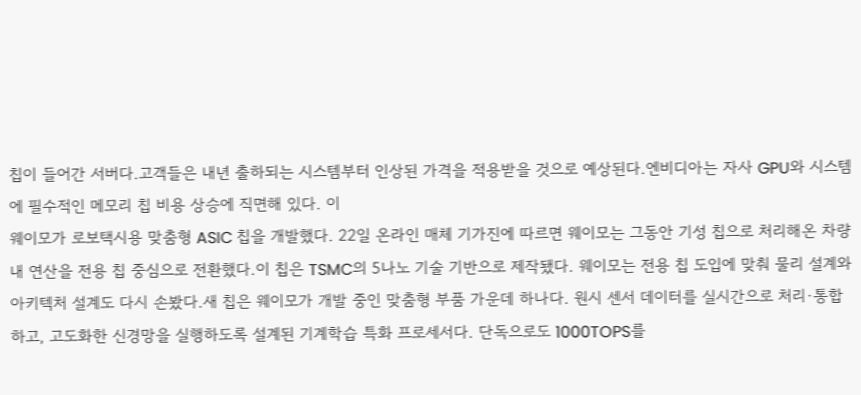칩이 들어간 서버다.고객들은 내년 출하되는 시스템부터 인상된 가격을 적용받을 것으로 예상된다.엔비디아는 자사 GPU와 시스템에 필수적인 메모리 칩 비용 상승에 직면해 있다. 이
웨이모가 로보택시용 맞춤형 ASIC 칩을 개발했다. 22일 온라인 매체 기가진에 따르면 웨이모는 그동안 기성 칩으로 처리해온 차량 내 연산을 전용 칩 중심으로 전환했다.이 칩은 TSMC의 5나노 기술 기반으로 제작됐다. 웨이모는 전용 칩 도입에 맞춰 물리 설계와 아키텍처 설계도 다시 손봤다.새 칩은 웨이모가 개발 중인 맞춤형 부품 가운데 하나다. 원시 센서 데이터를 실시간으로 처리·통합하고, 고도화한 신경망을 실행하도록 설계된 기계학습 특화 프로세서다. 단독으로도 1000TOPS를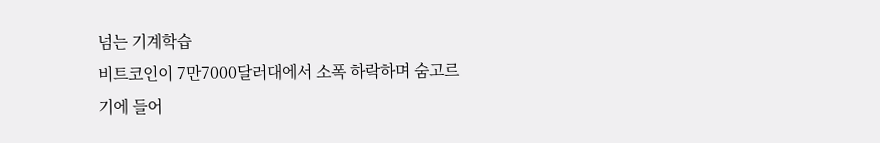넘는 기계학습
비트코인이 7만7000달러대에서 소폭 하락하며 숨고르기에 들어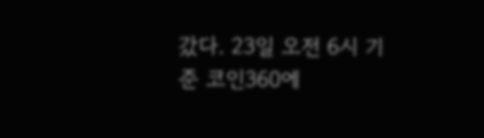갔다. 23일 오전 6시 기준 코인360에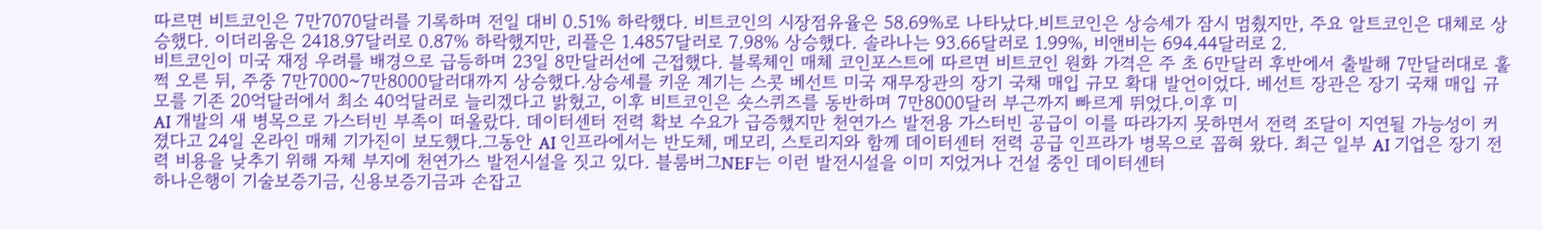따르면 비트코인은 7만7070달러를 기록하며 전일 대비 0.51% 하락했다. 비트코인의 시장점유율은 58.69%로 나타났다.비트코인은 상승세가 잠시 멈췄지만, 주요 알트코인은 대체로 상승했다. 이더리움은 2418.97달러로 0.87% 하락했지만, 리플은 1.4857달러로 7.98% 상승했다. 솔라나는 93.66달러로 1.99%, 비앤비는 694.44달러로 2.
비트코인이 미국 재정 우려를 배경으로 급등하며 23일 8만달러선에 근접했다. 블록체인 매체 코인포스트에 따르면 비트코인 원화 가격은 주 초 6만달러 후반에서 출발해 7만달러대로 훌쩍 오른 뒤, 주중 7만7000~7만8000달러대까지 상승했다.상승세를 키운 계기는 스콧 베선트 미국 재무장관의 장기 국채 매입 규모 확대 발언이었다. 베선트 장관은 장기 국채 매입 규모를 기존 20억달러에서 최소 40억달러로 늘리겠다고 밝혔고, 이후 비트코인은 숏스퀴즈를 동반하며 7만8000달러 부근까지 빠르게 뛰었다.이후 미
AI 개발의 새 병목으로 가스터빈 부족이 떠올랐다. 데이터센터 전력 확보 수요가 급증했지만 천연가스 발전용 가스터빈 공급이 이를 따라가지 못하면서 전력 조달이 지연될 가능성이 커졌다고 24일 온라인 매체 기가진이 보도했다.그동안 AI 인프라에서는 반도체, 메모리, 스토리지와 함께 데이터센터 전력 공급 인프라가 병목으로 꼽혀 왔다. 최근 일부 AI 기업은 장기 전력 비용을 낮추기 위해 자체 부지에 천연가스 발전시설을 짓고 있다. 블룸버그NEF는 이런 발전시설을 이미 지었거나 건설 중인 데이터센터
하나은행이 기술보증기금, 신용보증기금과 손잡고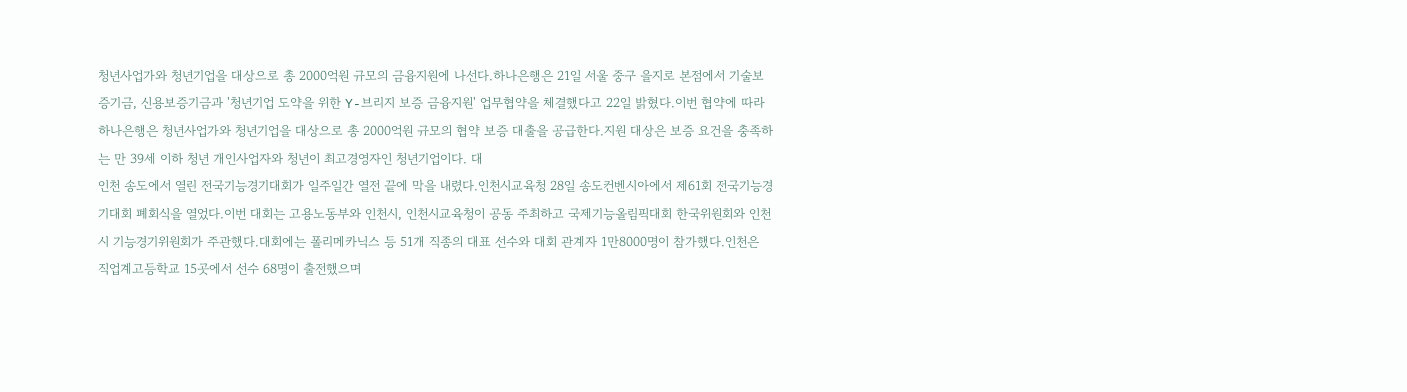청년사업가와 청년기업을 대상으로 총 2000억원 규모의 금융지원에 나선다.하나은행은 21일 서울 중구 을지로 본점에서 기술보증기금, 신용보증기금과 '청년기업 도약을 위한 Y-브리지 보증 금융지원' 업무협약을 체결했다고 22일 밝혔다.이번 협약에 따라 하나은행은 청년사업가와 청년기업을 대상으로 총 2000억원 규모의 협약 보증 대출을 공급한다.지원 대상은 보증 요건을 충족하는 만 39세 이하 청년 개인사업자와 청년이 최고경영자인 청년기업이다. 대
인천 송도에서 열린 전국기능경기대회가 일주일간 열전 끝에 막을 내렸다.인천시교육청 28일 송도컨벤시아에서 제61회 전국기능경기대회 폐회식을 열었다.이번 대회는 고용노동부와 인천시, 인천시교육청이 공동 주최하고 국제기능올림픽대회 한국위원회와 인천시 기능경기위원회가 주관했다.대회에는 폴리메카닉스 등 51개 직종의 대표 선수와 대회 관계자 1만8000명이 참가했다.인천은 직업계고등학교 15곳에서 선수 68명이 출전했으며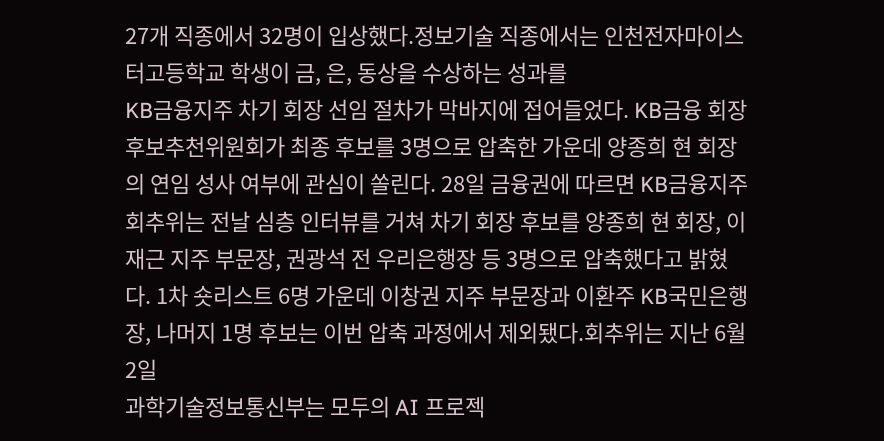27개 직종에서 32명이 입상했다.정보기술 직종에서는 인천전자마이스터고등학교 학생이 금, 은, 동상을 수상하는 성과를
KB금융지주 차기 회장 선임 절차가 막바지에 접어들었다. KB금융 회장후보추천위원회가 최종 후보를 3명으로 압축한 가운데 양종희 현 회장의 연임 성사 여부에 관심이 쏠린다. 28일 금융권에 따르면 KB금융지주 회추위는 전날 심층 인터뷰를 거쳐 차기 회장 후보를 양종희 현 회장, 이재근 지주 부문장, 권광석 전 우리은행장 등 3명으로 압축했다고 밝혔다. 1차 숏리스트 6명 가운데 이창권 지주 부문장과 이환주 KB국민은행장, 나머지 1명 후보는 이번 압축 과정에서 제외됐다.회추위는 지난 6월 2일
과학기술정보통신부는 모두의 AI 프로젝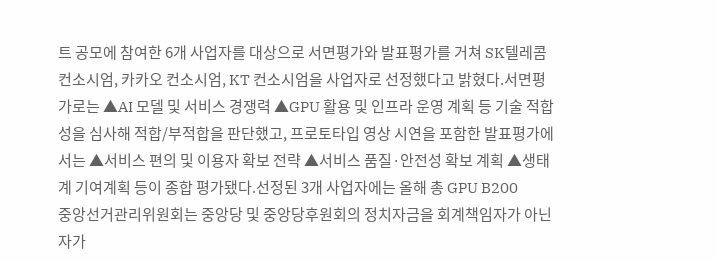트 공모에 참여한 6개 사업자를 대상으로 서면평가와 발표평가를 거쳐 SK텔레콤 컨소시엄, 카카오 컨소시엄, KT 컨소시엄을 사업자로 선정했다고 밝혔다.서면평가로는 ▲AI 모델 및 서비스 경쟁력 ▲GPU 활용 및 인프라 운영 계획 등 기술 적합성을 심사해 적합/부적합을 판단했고, 프로토타입 영상 시연을 포함한 발표평가에서는 ▲서비스 편의 및 이용자 확보 전략 ▲서비스 품질·안전성 확보 계획 ▲생태계 기여계획 등이 종합 평가됐다.선정된 3개 사업자에는 올해 총 GPU B200
중앙선거관리위원회는 중앙당 및 중앙당후원회의 정치자금을 회계책임자가 아닌 자가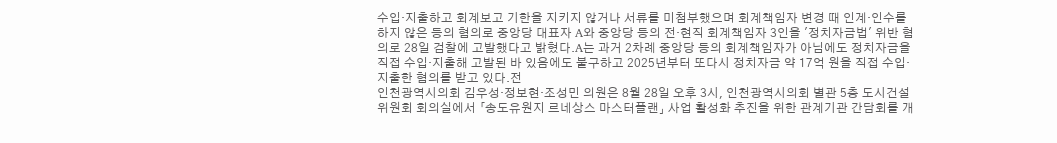수입·지출하고 회계보고 기한을 지키지 않거나 서류를 미첨부했으며 회계책임자 변경 때 인계·인수를 하지 않은 등의 혐의로 중앙당 대표자 A와 중앙당 등의 전·현직 회계책임자 3인을 '정치자금법' 위반 혐의로 28일 검찰에 고발했다고 밝혔다.A는 과거 2차례 중앙당 등의 회계책임자가 아님에도 정치자금을 직접 수입·지출해 고발된 바 있음에도 불구하고 2025년부터 또다시 정치자금 약 17억 원을 직접 수입·지출한 혐의를 받고 있다.전
인천광역시의회 김우성·정보현·조성민 의원은 8월 28일 오후 3시, 인천광역시의회 별관 5층 도시건설위원회 회의실에서 「송도유원지 르네상스 마스터플랜」 사업 활성화 추진을 위한 관계기관 간담회를 개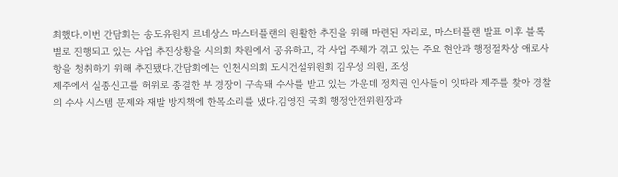최했다.이번 간담회는 송도유원지 르네상스 마스터플랜의 원활한 추진을 위해 마련된 자리로, 마스터플랜 발표 이후 블록별로 진행되고 있는 사업 추진상황을 시의회 차원에서 공유하고, 각 사업 주체가 겪고 있는 주요 현안과 행정절차상 애로사항을 청취하기 위해 추진됐다.간담회에는 인천시의회 도시건설위원회 김우성 의원, 조성
제주에서 실종신고를 허위로 종결한 부 경장이 구속돼 수사를 받고 있는 가운데 정치권 인사들이 잇따라 제주를 찾아 경찰의 수사 시스템 문제와 재발 방지책에 한목소리를 냈다.김영진 국회 행정안전위원장과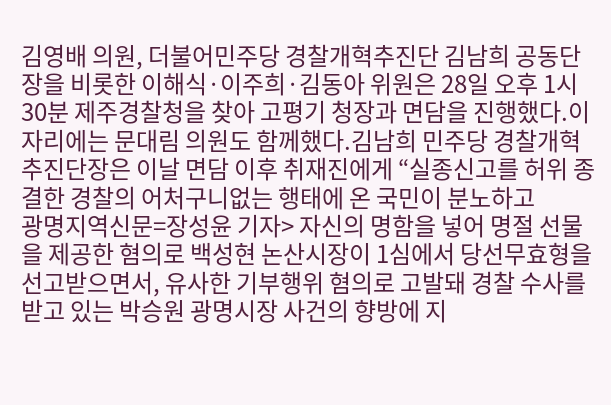김영배 의원, 더불어민주당 경찰개혁추진단 김남희 공동단장을 비롯한 이해식·이주희·김동아 위원은 28일 오후 1시30분 제주경찰청을 찾아 고평기 청장과 면담을 진행했다.이 자리에는 문대림 의원도 함께했다.김남희 민주당 경찰개혁추진단장은 이날 면담 이후 취재진에게 “실종신고를 허위 종결한 경찰의 어처구니없는 행태에 온 국민이 분노하고
광명지역신문=장성윤 기자> 자신의 명함을 넣어 명절 선물을 제공한 혐의로 백성현 논산시장이 1심에서 당선무효형을 선고받으면서, 유사한 기부행위 혐의로 고발돼 경찰 수사를 받고 있는 박승원 광명시장 사건의 향방에 지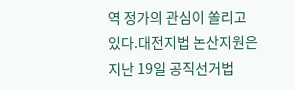역 정가의 관심이 쏠리고 있다.대전지법 논산지원은 지난 19일 공직선거법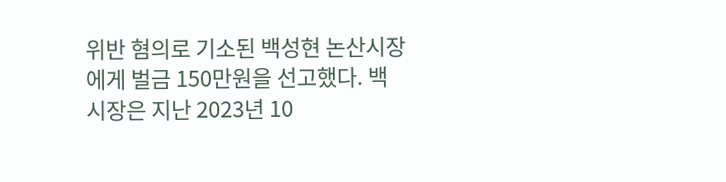위반 혐의로 기소된 백성현 논산시장에게 벌금 150만원을 선고했다. 백 시장은 지난 2023년 10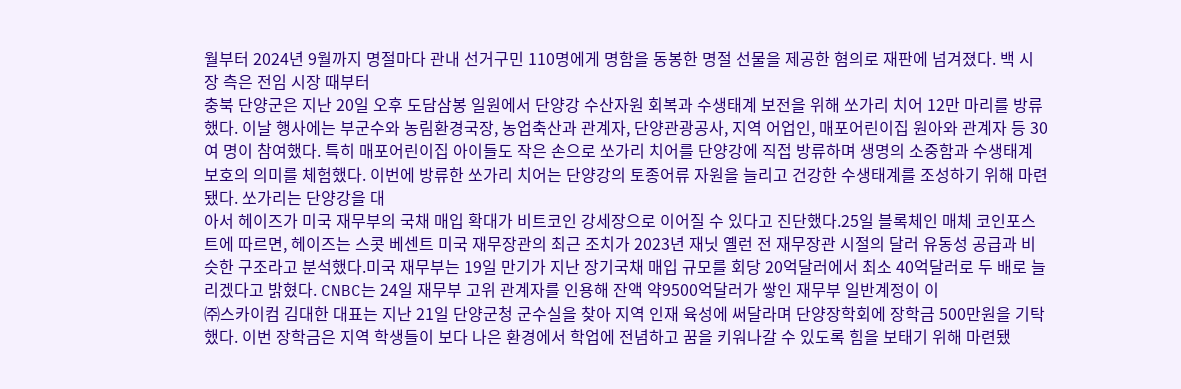월부터 2024년 9월까지 명절마다 관내 선거구민 110명에게 명함을 동봉한 명절 선물을 제공한 혐의로 재판에 넘겨졌다. 백 시장 측은 전임 시장 때부터
충북 단양군은 지난 20일 오후 도담삼봉 일원에서 단양강 수산자원 회복과 수생태계 보전을 위해 쏘가리 치어 12만 마리를 방류했다. 이날 행사에는 부군수와 농림환경국장, 농업축산과 관계자, 단양관광공사, 지역 어업인, 매포어린이집 원아와 관계자 등 30여 명이 참여했다. 특히 매포어린이집 아이들도 작은 손으로 쏘가리 치어를 단양강에 직접 방류하며 생명의 소중함과 수생태계 보호의 의미를 체험했다. 이번에 방류한 쏘가리 치어는 단양강의 토종어류 자원을 늘리고 건강한 수생태계를 조성하기 위해 마련됐다. 쏘가리는 단양강을 대
아서 헤이즈가 미국 재무부의 국채 매입 확대가 비트코인 강세장으로 이어질 수 있다고 진단했다.25일 블록체인 매체 코인포스트에 따르면, 헤이즈는 스콧 베센트 미국 재무장관의 최근 조치가 2023년 재닛 옐런 전 재무장관 시절의 달러 유동성 공급과 비슷한 구조라고 분석했다.미국 재무부는 19일 만기가 지난 장기국채 매입 규모를 회당 20억달러에서 최소 40억달러로 두 배로 늘리겠다고 밝혔다. CNBC는 24일 재무부 고위 관계자를 인용해 잔액 약9500억달러가 쌓인 재무부 일반계정이 이
㈜스카이컴 김대한 대표는 지난 21일 단양군청 군수실을 찾아 지역 인재 육성에 써달라며 단양장학회에 장학금 500만원을 기탁했다. 이번 장학금은 지역 학생들이 보다 나은 환경에서 학업에 전념하고 꿈을 키워나갈 수 있도록 힘을 보태기 위해 마련됐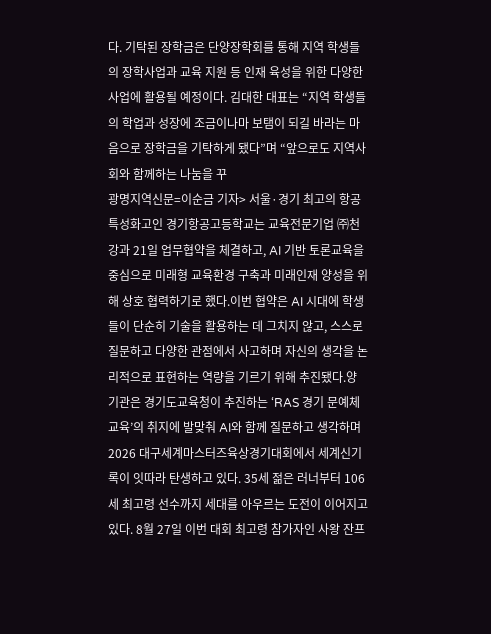다. 기탁된 장학금은 단양장학회를 통해 지역 학생들의 장학사업과 교육 지원 등 인재 육성을 위한 다양한 사업에 활용될 예정이다. 김대한 대표는 “지역 학생들의 학업과 성장에 조금이나마 보탬이 되길 바라는 마음으로 장학금을 기탁하게 됐다”며 “앞으로도 지역사회와 함께하는 나눔을 꾸
광명지역신문=이순금 기자> 서울·경기 최고의 항공특성화고인 경기항공고등학교는 교육전문기업 ㈜천강과 21일 업무협약을 체결하고, AI 기반 토론교육을 중심으로 미래형 교육환경 구축과 미래인재 양성을 위해 상호 협력하기로 했다.이번 협약은 AI 시대에 학생들이 단순히 기술을 활용하는 데 그치지 않고, 스스로 질문하고 다양한 관점에서 사고하며 자신의 생각을 논리적으로 표현하는 역량을 기르기 위해 추진됐다.양 기관은 경기도교육청이 추진하는 ‘RAS 경기 문예체 교육’의 취지에 발맞춰 AI와 함께 질문하고 생각하며
2026 대구세계마스터즈육상경기대회에서 세계신기록이 잇따라 탄생하고 있다. 35세 젊은 러너부터 106세 최고령 선수까지 세대를 아우르는 도전이 이어지고 있다. 8월 27일 이번 대회 최고령 참가자인 사왕 잔프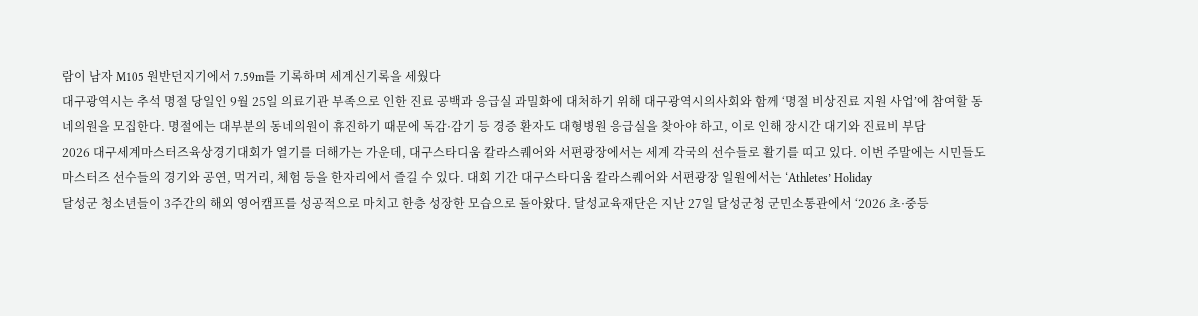람이 남자 M105 원반던지기에서 7.59m를 기록하며 세계신기록을 세웠다
대구광역시는 추석 명절 당일인 9월 25일 의료기관 부족으로 인한 진료 공백과 응급실 과밀화에 대처하기 위해 대구광역시의사회와 함께 ‘명절 비상진료 지원 사업’에 참여할 동네의원을 모집한다. 명절에는 대부분의 동네의원이 휴진하기 때문에 독감·감기 등 경증 환자도 대형병원 응급실을 찾아야 하고, 이로 인해 장시간 대기와 진료비 부담
2026 대구세계마스터즈육상경기대회가 열기를 더해가는 가운데, 대구스타디움 칼라스퀘어와 서편광장에서는 세계 각국의 선수들로 활기를 띠고 있다. 이번 주말에는 시민들도 마스터즈 선수들의 경기와 공연, 먹거리, 체험 등을 한자리에서 즐길 수 있다. 대회 기간 대구스타디움 칼라스퀘어와 서편광장 일원에서는 ‘Athletes’ Holiday
달성군 청소년들이 3주간의 해외 영어캠프를 성공적으로 마치고 한층 성장한 모습으로 돌아왔다. 달성교육재단은 지난 27일 달성군청 군민소통관에서 ‘2026 초·중등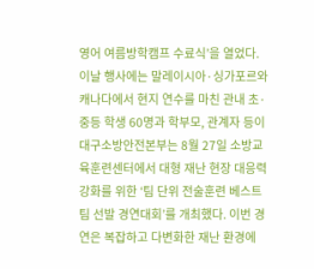영어 여름방학캠프 수료식’을 열었다. 이날 행사에는 말레이시아·싱가포르와 캐나다에서 현지 연수를 마친 관내 초·중등 학생 60명과 학부모, 관계자 등이
대구소방안전본부는 8월 27일 소방교육훈련센터에서 대형 재난 현장 대응력 강화를 위한 ‘팀 단위 전술훈련 베스트팀 선발 경연대회’를 개최했다. 이번 경연은 복잡하고 다변화한 재난 환경에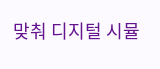맞춰 디지털 시뮬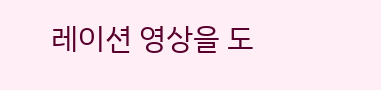레이션 영상을 도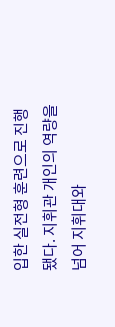입한 실전형 훈련으로 진행됐다. 지휘관 개인의 역량을 넘어 지휘대와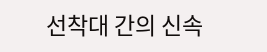선착대 간의 신속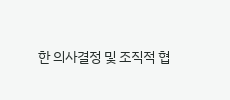한 의사결정 및 조직적 협